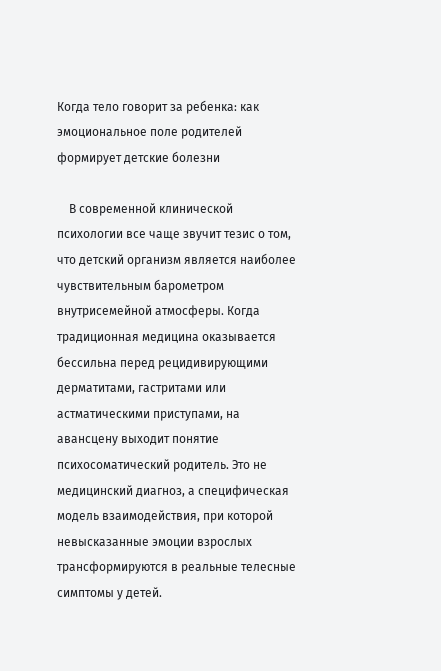Когда тело говорит за ребенка: как эмоциональное поле родителей формирует детские болезни

    В современной клинической психологии все чаще звучит тезис о том, что детский организм является наиболее чувствительным барометром внутрисемейной атмосферы. Когда традиционная медицина оказывается бессильна перед рецидивирующими дерматитами, гастритами или астматическими приступами, на авансцену выходит понятие психосоматический родитель. Это не медицинский диагноз, а специфическая модель взаимодействия, при которой невысказанные эмоции взрослых трансформируются в реальные телесные симптомы у детей.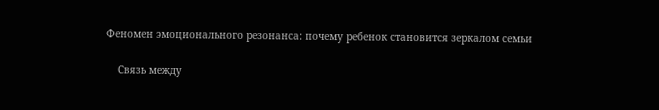Феномен эмоционального резонанса: почему ребенок становится зеркалом семьи

    Связь между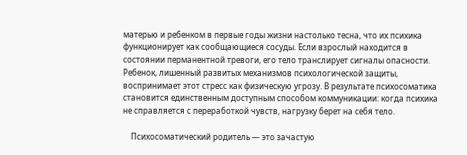матерью и ребенком в первые годы жизни настолько тесна, что их психика функционирует как сообщающиеся сосуды. Если взрослый находится в состоянии перманентной тревоги, его тело транслирует сигналы опасности. Ребенок, лишенный развитых механизмов психологической защиты, воспринимает этот стресс как физическую угрозу. В результате психосоматика становится единственным доступным способом коммуникации: когда психика не справляется с переработкой чувств, нагрузку берет на себя тело.

    Психосоматический родитель — это зачастую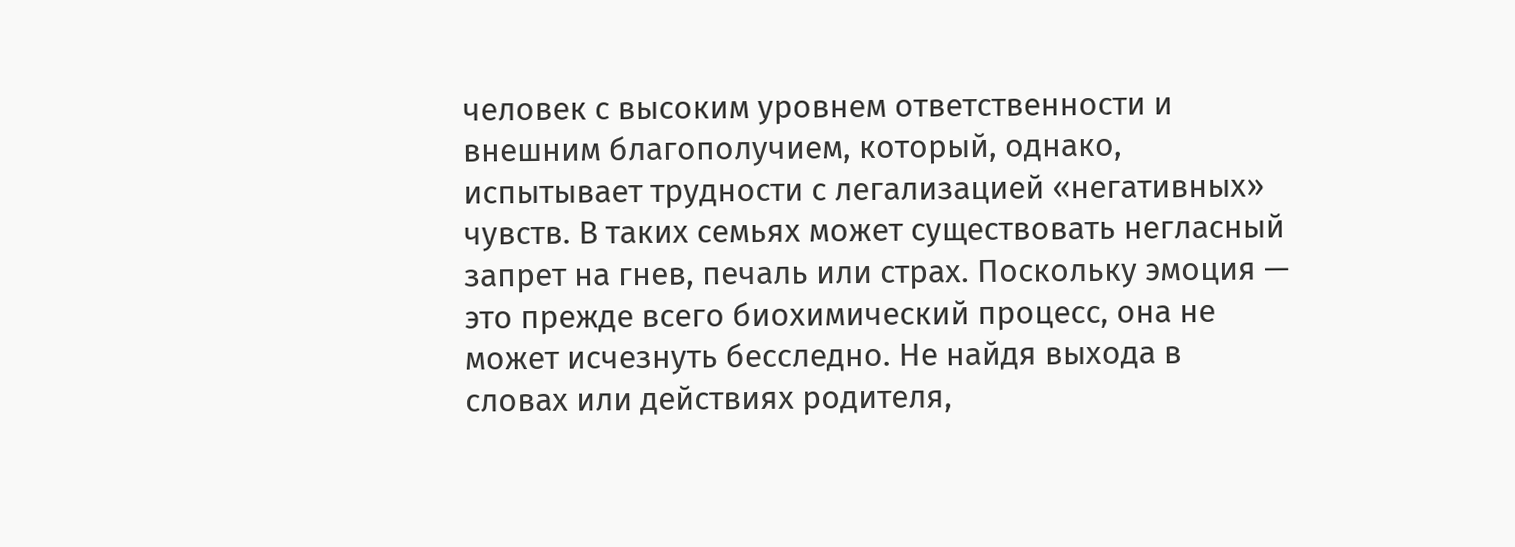человек с высоким уровнем ответственности и внешним благополучием, который, однако, испытывает трудности с легализацией «негативных» чувств. В таких семьях может существовать негласный запрет на гнев, печаль или страх. Поскольку эмоция — это прежде всего биохимический процесс, она не может исчезнуть бесследно. Не найдя выхода в словах или действиях родителя,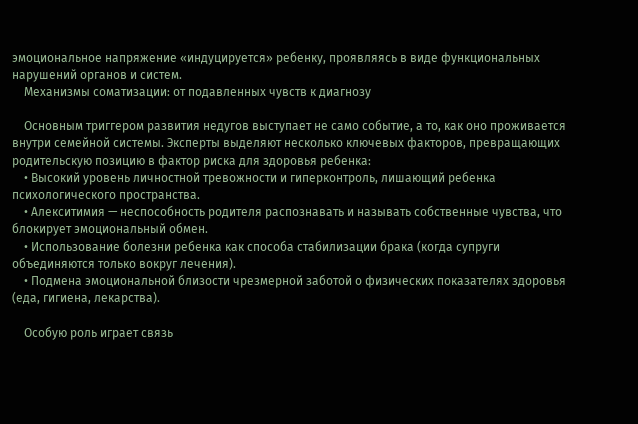эмоциональное напряжение «индуцируется» ребенку, проявляясь в виде функциональных нарушений органов и систем.
    Механизмы соматизации: от подавленных чувств к диагнозу

    Основным триггером развития недугов выступает не само событие, а то, как оно проживается внутри семейной системы. Эксперты выделяют несколько ключевых факторов, превращающих родительскую позицию в фактор риска для здоровья ребенка:
    • Высокий уровень личностной тревожности и гиперконтроль, лишающий ребенка психологического пространства.
    • Алекситимия — неспособность родителя распознавать и называть собственные чувства, что блокирует эмоциональный обмен.
    • Использование болезни ребенка как способа стабилизации брака (когда супруги объединяются только вокруг лечения).
    • Подмена эмоциональной близости чрезмерной заботой о физических показателях здоровья (еда, гигиена, лекарства).

    Особую роль играет связь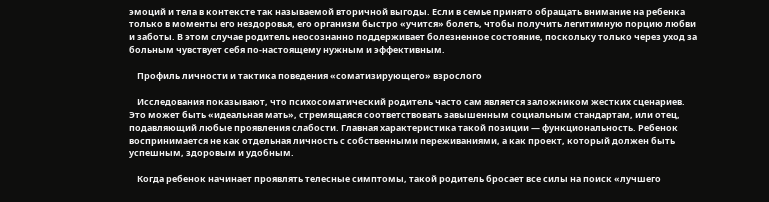эмоций и тела в контексте так называемой вторичной выгоды. Если в семье принято обращать внимание на ребенка только в моменты его нездоровья, его организм быстро «учится» болеть, чтобы получить легитимную порцию любви и заботы. В этом случае родитель неосознанно поддерживает болезненное состояние, поскольку только через уход за больным чувствует себя по-настоящему нужным и эффективным.

    Профиль личности и тактика поведения «соматизирующего» взрослого

    Исследования показывают, что психосоматический родитель часто сам является заложником жестких сценариев. Это может быть «идеальная мать», стремящаяся соответствовать завышенным социальным стандартам, или отец, подавляющий любые проявления слабости. Главная характеристика такой позиции — функциональность. Ребенок воспринимается не как отдельная личность с собственными переживаниями, а как проект, который должен быть успешным, здоровым и удобным.

    Когда ребенок начинает проявлять телесные симптомы, такой родитель бросает все силы на поиск «лучшего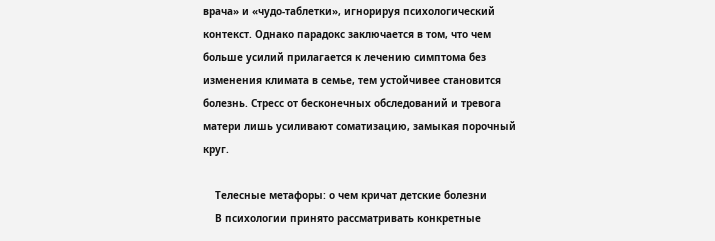врача» и «чудо-таблетки», игнорируя психологический контекст. Однако парадокс заключается в том, что чем больше усилий прилагается к лечению симптома без изменения климата в семье, тем устойчивее становится болезнь. Стресс от бесконечных обследований и тревога матери лишь усиливают соматизацию, замыкая порочный круг.

    Телесные метафоры: о чем кричат детские болезни
    В психологии принято рассматривать конкретные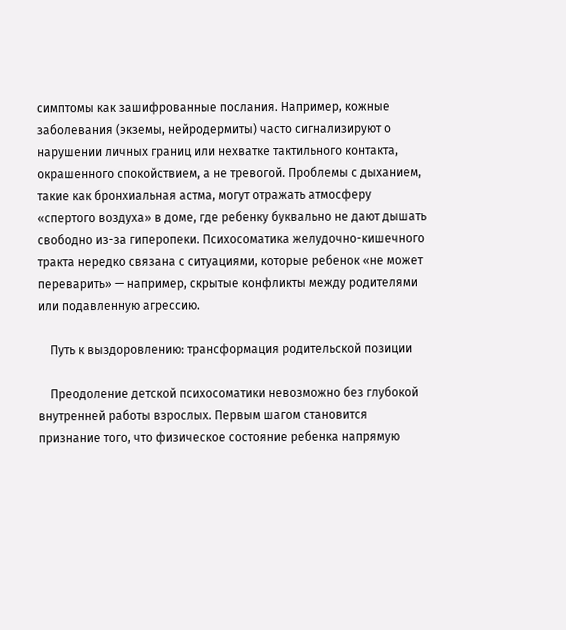симптомы как зашифрованные послания. Например, кожные заболевания (экземы, нейродермиты) часто сигнализируют о нарушении личных границ или нехватке тактильного контакта, окрашенного спокойствием, а не тревогой. Проблемы с дыханием, такие как бронхиальная астма, могут отражать атмосферу «спертого воздуха» в доме, где ребенку буквально не дают дышать свободно из-за гиперопеки. Психосоматика желудочно-кишечного тракта нередко связана с ситуациями, которые ребенок «не может переварить» — например, скрытые конфликты между родителями или подавленную агрессию.

    Путь к выздоровлению: трансформация родительской позиции

    Преодоление детской психосоматики невозможно без глубокой внутренней работы взрослых. Первым шагом становится признание того, что физическое состояние ребенка напрямую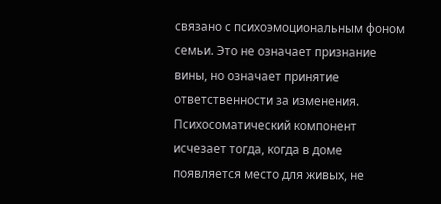связано с психоэмоциональным фоном семьи. Это не означает признание вины, но означает принятие ответственности за изменения. Психосоматический компонент исчезает тогда, когда в доме появляется место для живых, не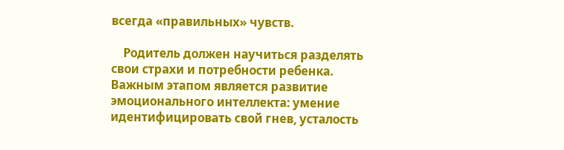всегда «правильных» чувств.

    Родитель должен научиться разделять свои страхи и потребности ребенка. Важным этапом является развитие эмоционального интеллекта: умение идентифицировать свой гнев, усталость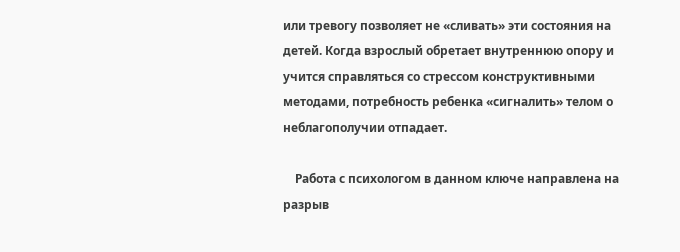или тревогу позволяет не «сливать» эти состояния на детей. Когда взрослый обретает внутреннюю опору и учится справляться со стрессом конструктивными методами, потребность ребенка «сигналить» телом о неблагополучии отпадает.

    Работа с психологом в данном ключе направлена на разрыв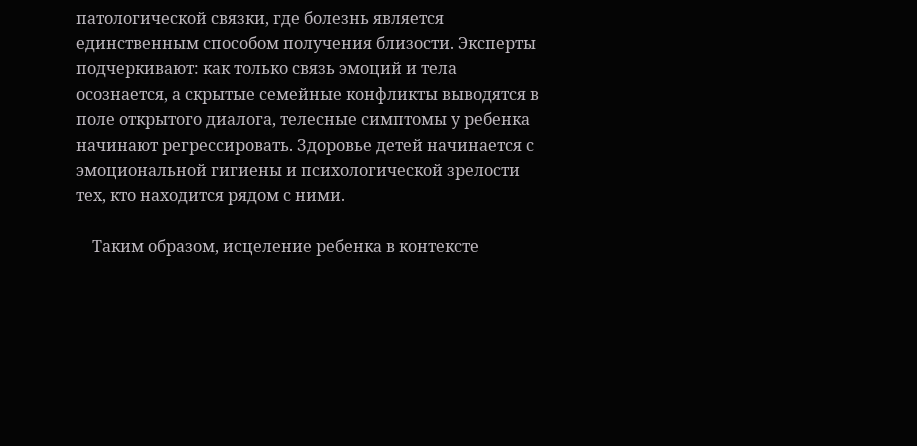патологической связки, где болезнь является единственным способом получения близости. Эксперты подчеркивают: как только связь эмоций и тела осознается, а скрытые семейные конфликты выводятся в поле открытого диалога, телесные симптомы у ребенка начинают регрессировать. Здоровье детей начинается с эмоциональной гигиены и психологической зрелости тех, кто находится рядом с ними.

    Таким образом, исцеление ребенка в контексте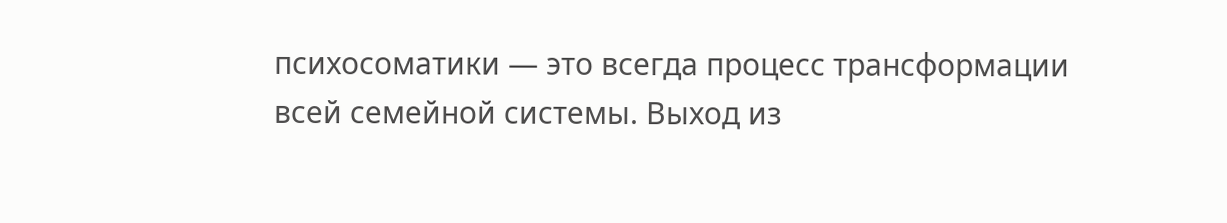психосоматики — это всегда процесс трансформации всей семейной системы. Выход из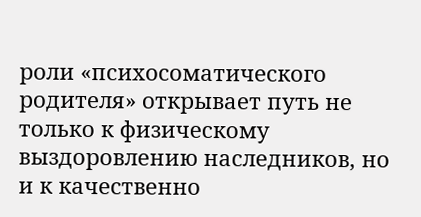роли «психосоматического родителя» открывает путь не только к физическому выздоровлению наследников, но и к качественно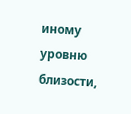иному уровню близости,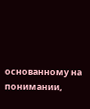основанному на понимании,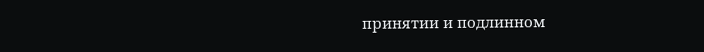принятии и подлинном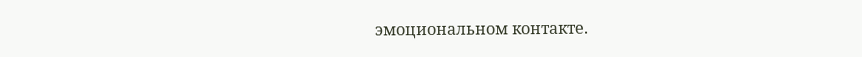эмоциональном контакте.